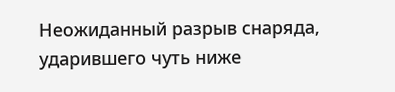Неожиданный разрыв снаряда, ударившего чуть ниже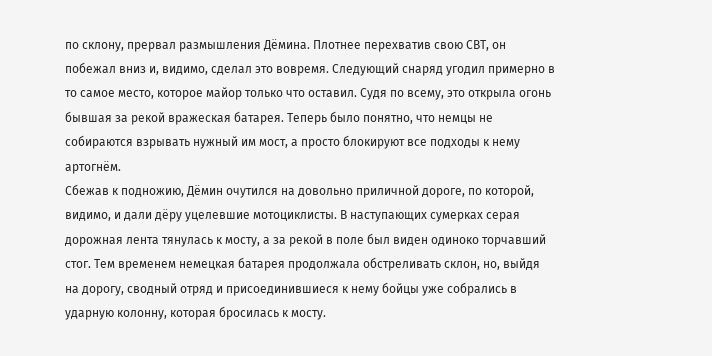по склону, прервал размышления Дёмина. Плотнее перехватив свою СВТ, он побежал вниз и, видимо, сделал это вовремя. Следующий снаряд угодил примерно в то самое место, которое майор только что оставил. Судя по всему, это открыла огонь бывшая за рекой вражеская батарея. Теперь было понятно, что немцы не собираются взрывать нужный им мост, а просто блокируют все подходы к нему артогнём.
Сбежав к подножию, Дёмин очутился на довольно приличной дороге, по которой, видимо, и дали дёру уцелевшие мотоциклисты. В наступающих сумерках серая дорожная лента тянулась к мосту, а за рекой в поле был виден одиноко торчавший стог. Тем временем немецкая батарея продолжала обстреливать склон, но, выйдя на дорогу, сводный отряд и присоединившиеся к нему бойцы уже собрались в ударную колонну, которая бросилась к мосту.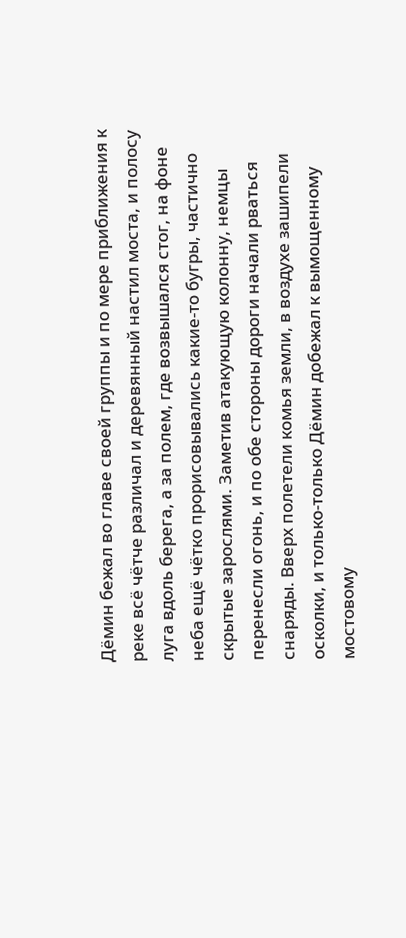Дёмин бежал во главе своей группы и по мере приближения к реке всё чётче различал и деревянный настил моста, и полосу луга вдоль берега, а за полем, где возвышался стог, на фоне неба ещё чётко прорисовывались какие-то бугры, частично скрытые зарослями. Заметив атакующую колонну, немцы перенесли огонь, и по обе стороны дороги начали рваться снаряды. Вверх полетели комья земли, в воздухе зашипели осколки, и только-только Дёмин добежал к вымощенному мостовому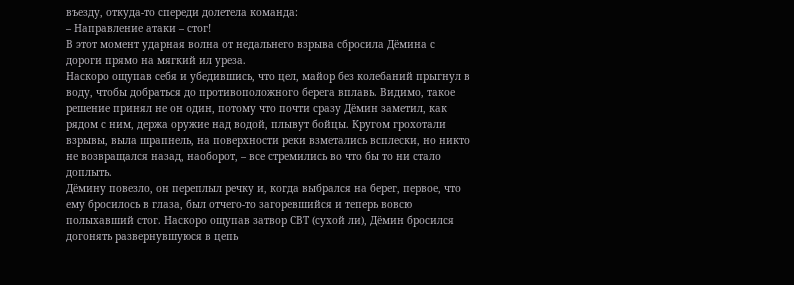въезду, откуда-то спереди долетела команда:
– Направление атаки – стог!
В этот момент ударная волна от недальнего взрыва сбросила Дёмина с дороги прямо на мягкий ил уреза.
Наскоро ощупав себя и убедившись, что цел, майор без колебаний прыгнул в воду, чтобы добраться до противоположного берега вплавь. Видимо, такое решение принял не он один, потому что почти сразу Дёмин заметил, как рядом с ним, держа оружие над водой, плывут бойцы. Кругом грохотали взрывы, выла шрапнель, на поверхности реки взметались всплески, но никто не возвращался назад, наоборот, – все стремились во что бы то ни стало доплыть.
Дёмину повезло, он переплыл речку и, когда выбрался на берег, первое, что ему бросилось в глаза, был отчего-то загоревшийся и теперь вовсю полыхавший стог. Наскоро ощупав затвор СВТ (сухой ли), Дёмин бросился догонять развернувшуюся в цепь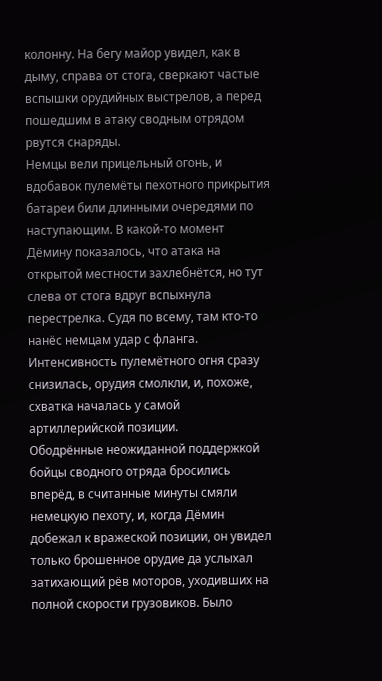колонну. На бегу майор увидел, как в дыму, справа от стога, сверкают частые вспышки орудийных выстрелов, а перед пошедшим в атаку сводным отрядом рвутся снаряды.
Немцы вели прицельный огонь, и вдобавок пулемёты пехотного прикрытия батареи били длинными очередями по наступающим. В какой-то момент Дёмину показалось, что атака на открытой местности захлебнётся, но тут слева от стога вдруг вспыхнула перестрелка. Судя по всему, там кто-то нанёс немцам удар с фланга. Интенсивность пулемётного огня сразу снизилась, орудия смолкли, и, похоже, схватка началась у самой артиллерийской позиции.
Ободрённые неожиданной поддержкой бойцы сводного отряда бросились вперёд, в считанные минуты смяли немецкую пехоту, и, когда Дёмин добежал к вражеской позиции, он увидел только брошенное орудие да услыхал затихающий рёв моторов, уходивших на полной скорости грузовиков. Было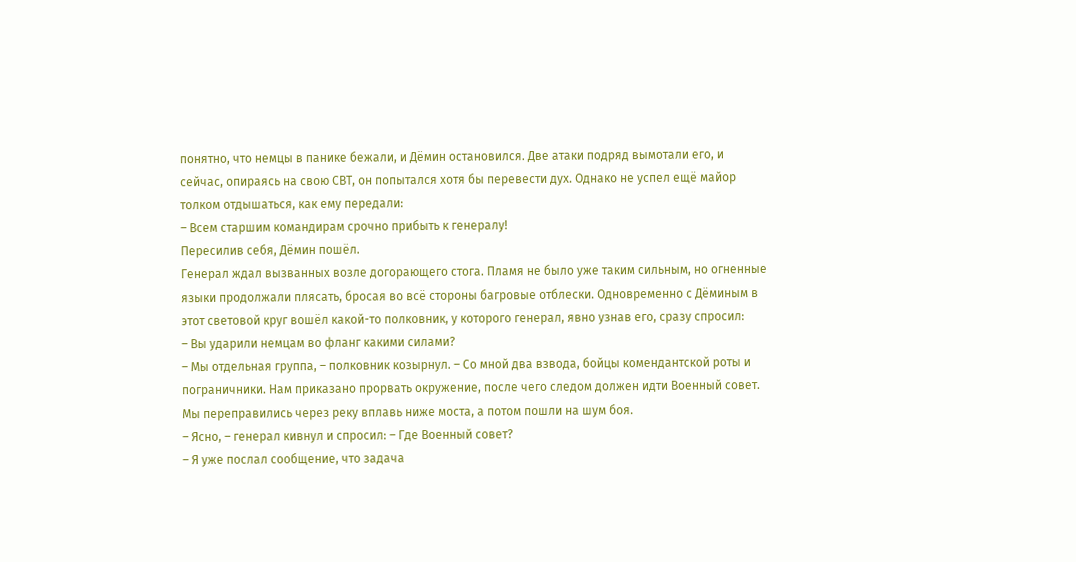понятно, что немцы в панике бежали, и Дёмин остановился. Две атаки подряд вымотали его, и сейчас, опираясь на свою СВТ, он попытался хотя бы перевести дух. Однако не успел ещё майор толком отдышаться, как ему передали:
– Всем старшим командирам срочно прибыть к генералу!
Пересилив себя, Дёмин пошёл.
Генерал ждал вызванных возле догорающего стога. Пламя не было уже таким сильным, но огненные языки продолжали плясать, бросая во всё стороны багровые отблески. Одновременно с Дёминым в этот световой круг вошёл какой-то полковник, у которого генерал, явно узнав его, сразу спросил:
– Вы ударили немцам во фланг какими силами?
– Мы отдельная группа, – полковник козырнул. – Со мной два взвода, бойцы комендантской роты и пограничники. Нам приказано прорвать окружение, после чего следом должен идти Военный совет. Мы переправились через реку вплавь ниже моста, а потом пошли на шум боя.
– Ясно, – генерал кивнул и спросил: – Где Военный совет?
– Я уже послал сообщение, что задача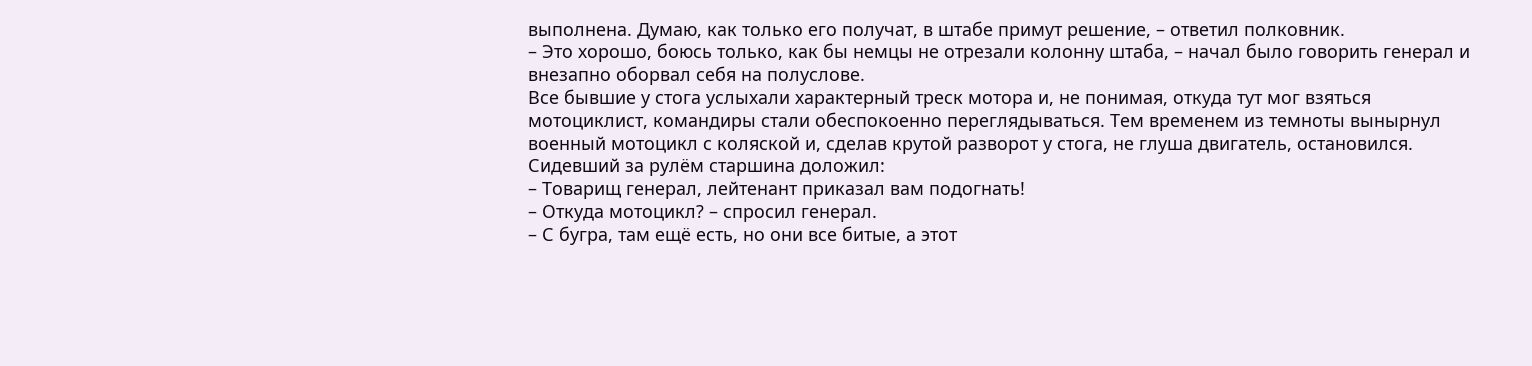выполнена. Думаю, как только его получат, в штабе примут решение, – ответил полковник.
– Это хорошо, боюсь только, как бы немцы не отрезали колонну штаба, – начал было говорить генерал и внезапно оборвал себя на полуслове.
Все бывшие у стога услыхали характерный треск мотора и, не понимая, откуда тут мог взяться мотоциклист, командиры стали обеспокоенно переглядываться. Тем временем из темноты вынырнул военный мотоцикл с коляской и, сделав крутой разворот у стога, не глуша двигатель, остановился. Сидевший за рулём старшина доложил:
– Товарищ генерал, лейтенант приказал вам подогнать!
– Откуда мотоцикл? – спросил генерал.
– С бугра, там ещё есть, но они все битые, а этот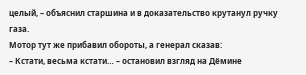целый, – объяснил старшина и в доказательство крутанул ручку газа.
Мотор тут же прибавил обороты, а генерал сказав:
– Кстати, весьма кстати… – остановил взгляд на Дёмине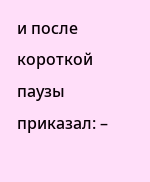и после короткой паузы приказал: –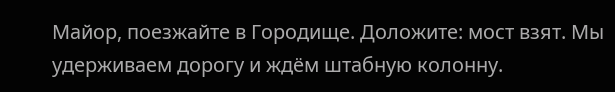Майор, поезжайте в Городище. Доложите: мост взят. Мы удерживаем дорогу и ждём штабную колонну.